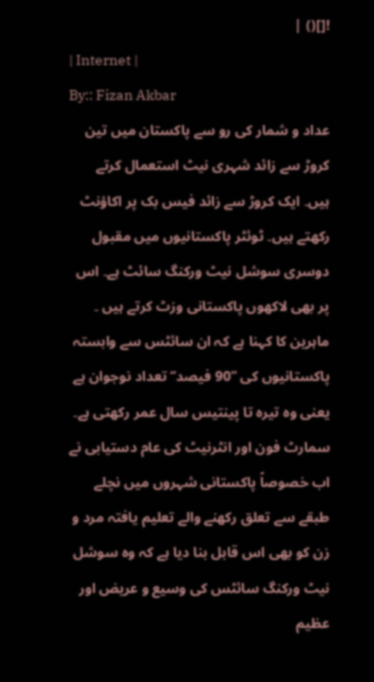![]() |
| Internet |
By:: Fizan Akbar
عداد و شمار کی رو سے پاکستان میں تین کروڑ سے زائد شہری نیٹ استعمال کرتے ہیں۔ ایک کروڑ سے زائد فیس بک پر اکاؤنٹ رکھتے ہیں۔ ٹوئٹر پاکستانیوں میں مقبول دوسری سوشل نیٹ ورکنگ سائٹ ہے۔ اس پر بھی لاکھوں پاکستانی وزٹ کرتے ہیں ۔ ماہرین کا کہنا ہے کہ ان سائٹس سے وابستہ پاکستانیوں کی ’’90 فیصد‘‘ تعداد نوجوان ہے یعنی وہ تیرہ تا پینتیس سال عمر رکھتی ہے۔
سمارٹ فون اور انٹرنیٹ کی عام دستیابی نے اب خصوصاً پاکستانی شہروں میں نچلے طبقے سے تعلق رکھنے والے تعلیم یافتہ مرد و زن کو بھی اس قابل بنا دیا ہے کہ وہ سوشل نیٹ ورکنگ سائٹس کی وسیع و عریض اور عظیم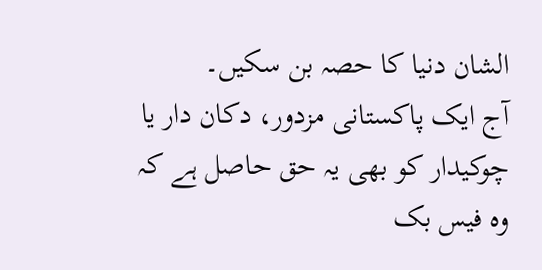الشان دنیا کا حصہ بن سکیں۔
آج ایک پاکستانی مزدور، دکان دار یا چوکیدار کو بھی یہ حق حاصل ہے کہ وہ فیس بک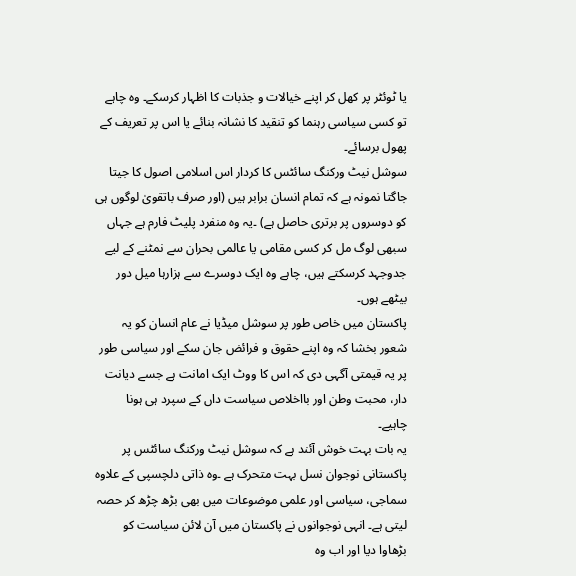یا ٹوئٹر پر کھل کر اپنے خیالات و جذبات کا اظہار کرسکے۔ وہ چاہے تو کسی سیاسی رہنما کو تنقید کا نشانہ بنائے یا اس پر تعریف کے پھول برسائے۔
سوشل نیٹ ورکنگ سائٹس کا کردار اس اسلامی اصول کا جیتا جاگتا نمونہ ہے کہ تمام انسان برابر ہیں (اور صرف باتقویٰ لوگوں ہی کو دوسروں پر برتری حاصل ہے) ۔یہ وہ منفرد پلیٹ فارم ہے جہاں سبھی لوگ مل کر کسی مقامی یا عالمی بحران سے نمٹنے کے لیے جدوجہد کرسکتے ہیں، چاہے وہ ایک دوسرے سے ہزارہا میل دور بیٹھے ہوں۔
پاکستان میں خاص طور پر سوشل میڈیا نے عام انسان کو یہ شعور بخشا کہ وہ اپنے حقوق و فرائض جان سکے اور سیاسی طور پر یہ قیمتی آگہی دی کہ اس کا ووٹ ایک امانت ہے جسے دیانت دار، محبت وطن اور بااخلاص سیاست داں کے سپرد ہی ہونا چاہیے۔
یہ بات بہت خوش آئند ہے کہ سوشل نیٹ ورکنگ سائٹس پر پاکستانی نوجوان نسل بہت متحرک ہے ۔وہ ذاتی دلچسپی کے علاوہ سماجی، سیاسی اور علمی موضوعات میں بھی بڑھ چڑھ کر حصہ لیتی ہے۔ انہی نوجوانوں نے پاکستان میں آن لائن سیاست کو بڑھاوا دیا اور اب وہ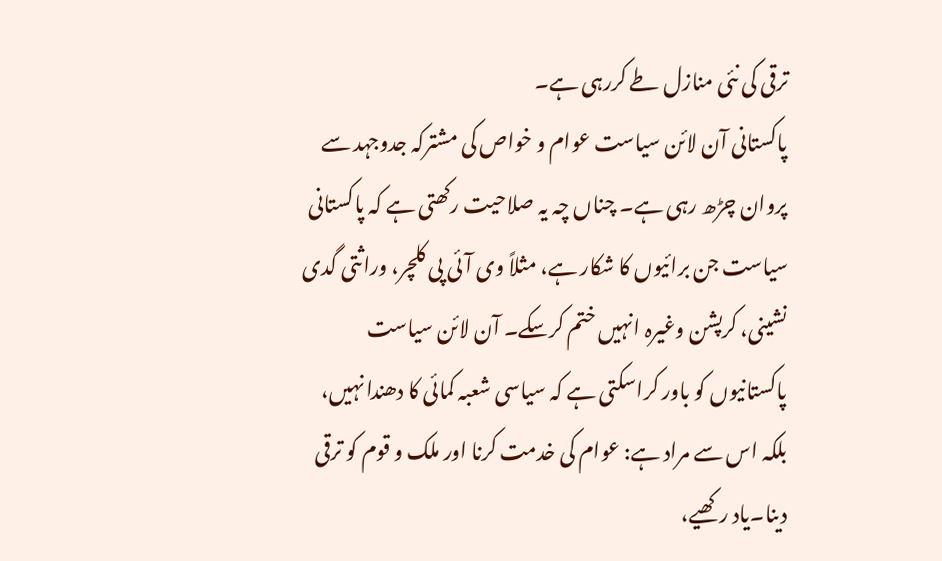ترقی کی نئی منازل طے کررہی ہے۔
پاکستانی آن لائن سیاست عوام و خواص کی مشترکہ جدوجہد سے پروان چڑھ رہی ہے۔ چناں چہ یہ صلاحیت رکھتی ہے کہ پاکستانی سیاست جن برائیوں کا شکار ہے، مثلاً وی آئی پی کلچر، وراثتی گدی نشینی، کرپشن وغیرہ انہیں ختم کرسکے۔ آن لائن سیاست پاکستانیوں کو باور کراسکتی ہے کہ سیاسی شعبہ کمائی کا دھندا نہیں، بلکہ اس سے مراد ہے: عوام کی خدمت کرنا اور ملک و قوم کو ترقی دینا۔یاد رکھیے،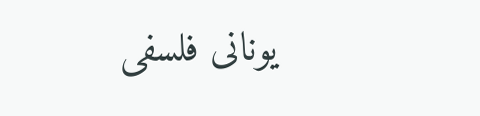یونانی فلسفی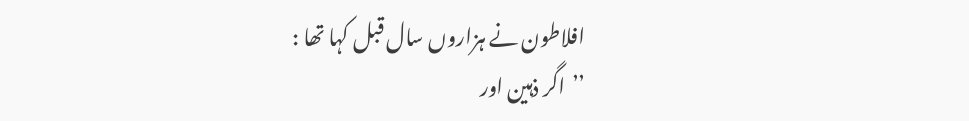افلاطون نے ہزاروں سال قبل کہا تھا :
’’اگر ذہین اور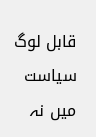قابل لوگ سیاست میں نہ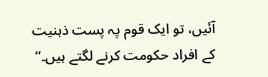آئیں، تو ایک قوم پہ پست ذہنیت کے افراد حکومت کرنے لگتے ہیں۔‘‘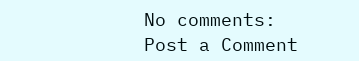No comments:
Post a Comment